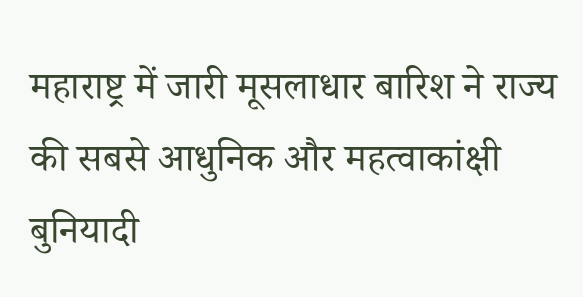महाराष्ट्र में जारी मूसलाधार बारिश ने राज्य की सबसे आधुनिक और महत्वाकांक्षी बुनियादी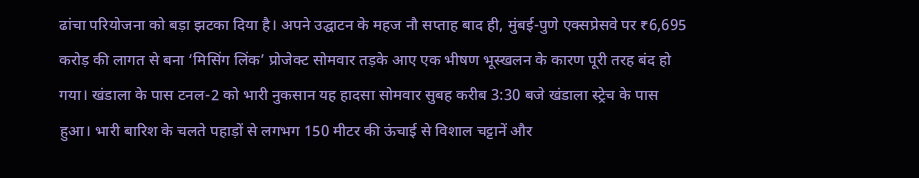ढांचा परियोजना को बड़ा झटका दिया है। अपने उद्घाटन के महज नौ सप्ताह बाद ही, मुंबई-पुणे एक्सप्रेसवे पर ₹6,695 करोड़ की लागत से बना ‘मिसिंग लिंक’ प्रोजेक्ट सोमवार तड़के आए एक भीषण भूस्खलन के कारण पूरी तरह बंद हो गया। खंडाला के पास टनल-2 को भारी नुकसान यह हादसा सोमवार सुबह करीब 3:30 बजे खंडाला स्ट्रेच के पास हुआ। भारी बारिश के चलते पहाड़ों से लगभग 150 मीटर की ऊंचाई से विशाल चट्टानें और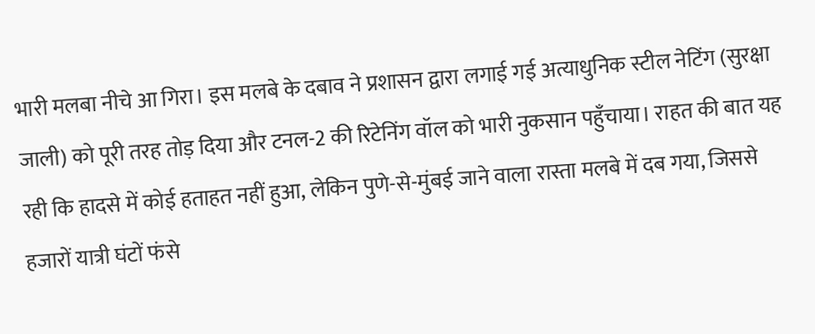भारी मलबा नीचे आ गिरा। इस मलबे के दबाव ने प्रशासन द्वारा लगाई गई अत्याधुनिक स्टील नेटिंग (सुरक्षा जाली) को पूरी तरह तोड़ दिया और टनल-2 की रिटेनिंग वॉल को भारी नुकसान पहुँचाया। राहत की बात यह रही कि हादसे में कोई हताहत नहीं हुआ, लेकिन पुणे-से-मुंबई जाने वाला रास्ता मलबे में दब गया, जिससे हजारों यात्री घंटों फंसे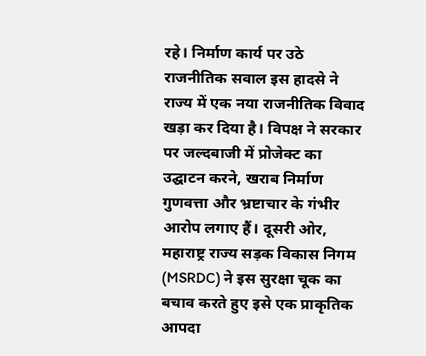रहे। निर्माण कार्य पर उठे राजनीतिक सवाल इस हादसे ने राज्य में एक नया राजनीतिक विवाद खड़ा कर दिया है। विपक्ष ने सरकार पर जल्दबाजी में प्रोजेक्ट का उद्घाटन करने, खराब निर्माण गुणवत्ता और भ्रष्टाचार के गंभीर आरोप लगाए हैं। दूसरी ओर, महाराष्ट्र राज्य सड़क विकास निगम (MSRDC) ने इस सुरक्षा चूक का बचाव करते हुए इसे एक प्राकृतिक आपदा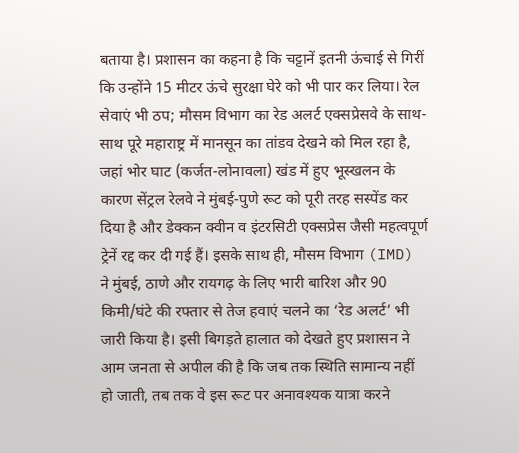बताया है। प्रशासन का कहना है कि चट्टानें इतनी ऊंचाई से गिरीं कि उन्होंने 15 मीटर ऊंचे सुरक्षा घेरे को भी पार कर लिया। रेल सेवाएं भी ठप; मौसम विभाग का रेड अलर्ट एक्सप्रेसवे के साथ-साथ पूरे महाराष्ट्र में मानसून का तांडव देखने को मिल रहा है, जहां भोर घाट (कर्जत-लोनावला) खंड में हुए भूस्खलन के कारण सेंट्रल रेलवे ने मुंबई-पुणे रूट को पूरी तरह सस्पेंड कर दिया है और डेक्कन क्वीन व इंटरसिटी एक्सप्रेस जैसी महत्वपूर्ण ट्रेनें रद्द कर दी गई हैं। इसके साथ ही, मौसम विभाग (IMD) ने मुंबई, ठाणे और रायगढ़ के लिए भारी बारिश और 90 किमी/घंटे की रफ्तार से तेज हवाएं चलने का ‘रेड अलर्ट’ भी जारी किया है। इसी बिगड़ते हालात को देखते हुए प्रशासन ने आम जनता से अपील की है कि जब तक स्थिति सामान्य नहीं हो जाती, तब तक वे इस रूट पर अनावश्यक यात्रा करने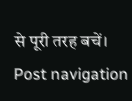से पूरी तरह बचें। Post navigation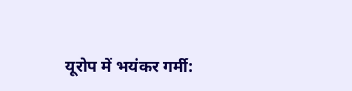यूरोप में भयंकर गर्मी: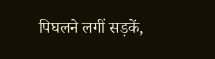पिघलने लगीं सड़कें,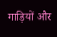गाड़ियों और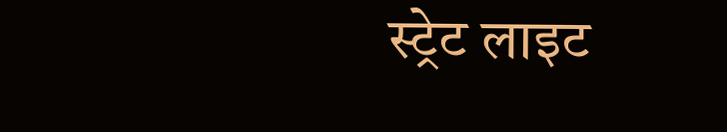स्ट्रेट लाइट